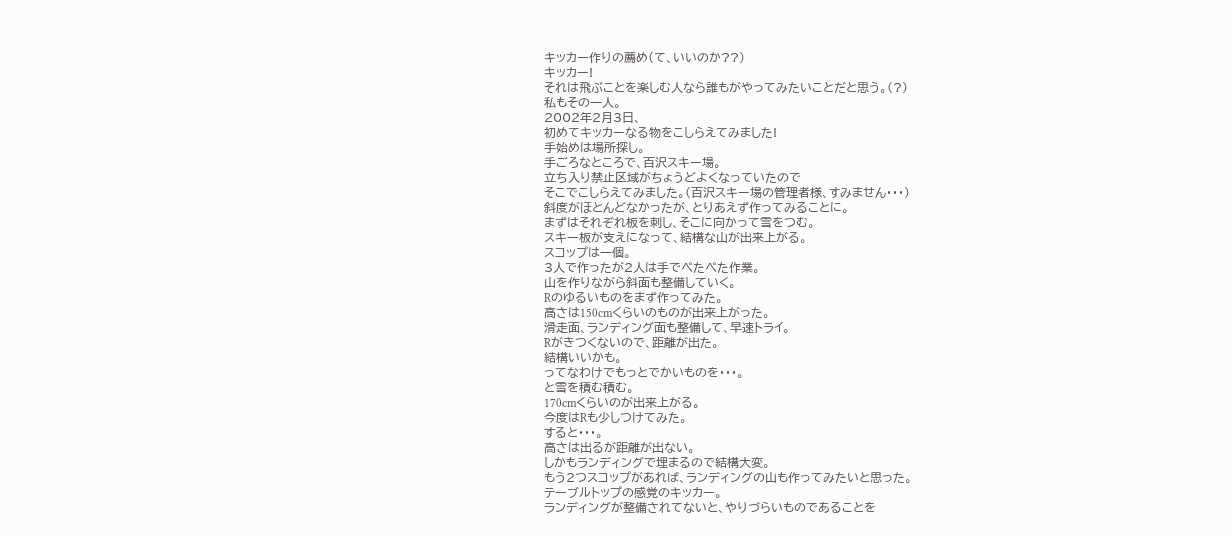キッカー作りの薦め(て、いいのか??)
キッカー!
それは飛ぶことを楽しむ人なら誰もがやってみたいことだと思う。(?)
私もその一人。
2002年2月3日、
初めてキッカーなる物をこしらえてみました!
手始めは場所探し。
手ごろなところで、百沢スキー場。
立ち入り禁止区域がちょうどよくなっていたので
そこでこしらえてみました。(百沢スキー場の管理者様、すみません・・・)
斜度がほとんどなかったが、とりあえず作ってみることに。
まずはそれぞれ板を刺し、そこに向かって雪をつむ。
スキー板が支えになって、結構な山が出来上がる。
スコップは一個。
3人で作ったが2人は手でぺたぺた作業。
山を作りながら斜面も整備していく。
Rのゆるいものをまず作ってみた。
高さは150cmくらいのものが出来上がった。
滑走面、ランディング面も整備して、早速トライ。
Rがきつくないので、距離が出た。
結構いいかも。
ってなわけでもっとでかいものを・・・。
と雪を積む積む。
170cmくらいのが出来上がる。
今度はRも少しつけてみた。
すると・・・。
高さは出るが距離が出ない。
しかもランディングで埋まるので結構大変。
もう2つスコップがあれば、ランディングの山も作ってみたいと思った。
テーブルトップの感覚のキッカー。
ランディングが整備されてないと、やりづらいものであることを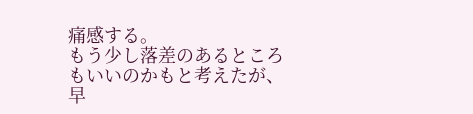痛感する。
もう少し落差のあるところもいいのかもと考えたが、
早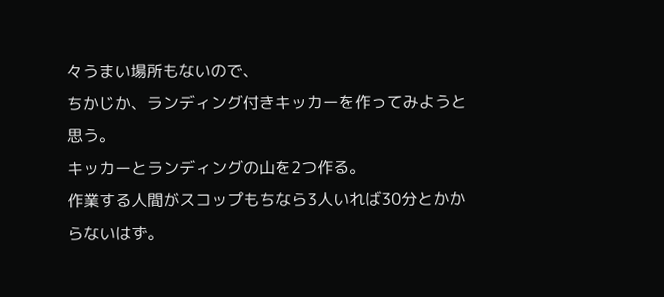々うまい場所もないので、
ちかじか、ランディング付きキッカーを作ってみようと思う。
キッカーとランディングの山を2つ作る。
作業する人間がスコップもちなら3人いれば30分とかからないはず。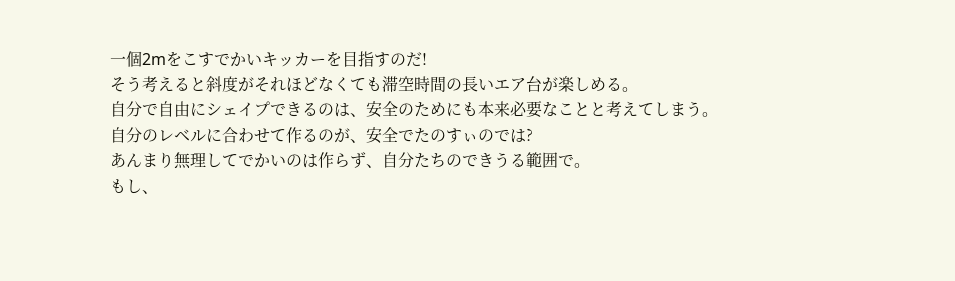一個2mをこすでかいキッカーを目指すのだ!
そう考えると斜度がそれほどなくても滞空時間の長いエア台が楽しめる。
自分で自由にシェイプできるのは、安全のためにも本来必要なことと考えてしまう。
自分のレベルに合わせて作るのが、安全でたのすぃのでは?
あんまり無理してでかいのは作らず、自分たちのできうる範囲で。
もし、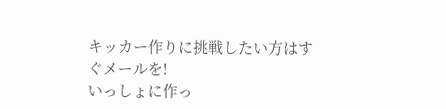キッカー作りに挑戦したい方はすぐメールを!
いっしょに作っ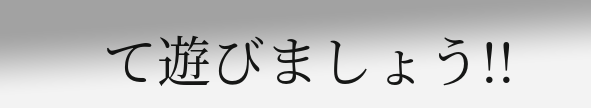て遊びましょう!!